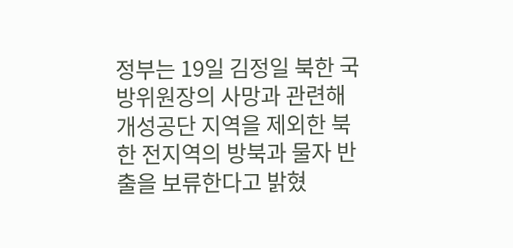정부는 19일 김정일 북한 국방위원장의 사망과 관련해 개성공단 지역을 제외한 북한 전지역의 방북과 물자 반출을 보류한다고 밝혔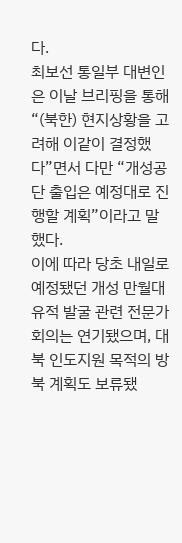다.
최보선 통일부 대변인은 이날 브리핑을 통해 “(북한) 현지상황을 고려해 이같이 결정했다”면서 다만 “개성공단 출입은 예정대로 진행할 계획”이라고 말했다.
이에 따라 당초 내일로 예정됐던 개성 만월대 유적 발굴 관련 전문가회의는 연기됐으며, 대북 인도지원 목적의 방북 계획도 보류됐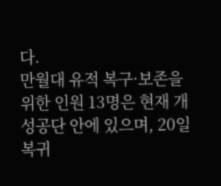다.
만월대 유적 복구·보존을 위한 인원 13명은 현재 개성공단 안에 있으며, 20일 복귀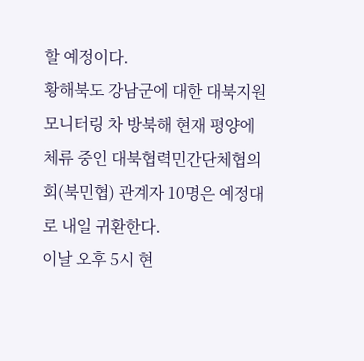할 예정이다.
황해북도 강남군에 대한 대북지원 모니터링 차 방북해 현재 평양에 체류 중인 대북협력민간단체협의회(북민협) 관계자 10명은 예정대로 내일 귀환한다.
이날 오후 5시 현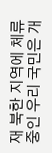재 북한 지역에 체류 중인 우리 국민은 개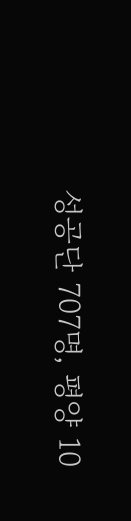성공단 707명, 평양 10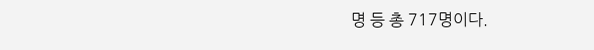명 등 총 717명이다.